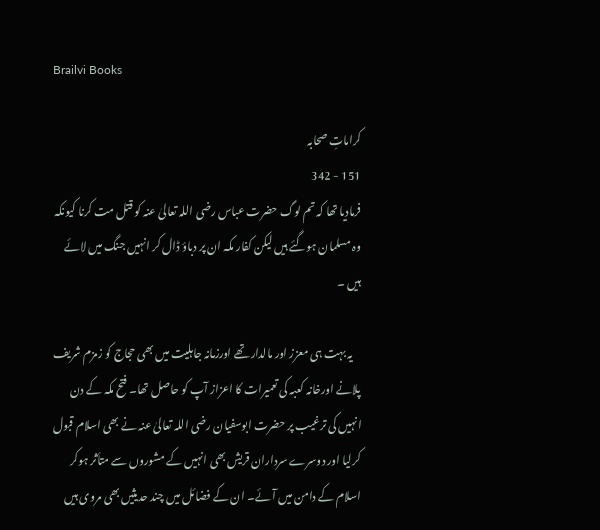Brailvi Books

کراماتِ صحابہ
151 - 342
فرمادیا تھا کہ تم لوگ حضرت عباس رضی اللہ تعالیٰ عنہ کو قتل مت کرنا کیونکہ وہ مسلمان ہوگئے ہیں لیکن کفار مکہ ان پر دباؤ ڈال کر انہیں جنگ میں لائے ہیں ۔

    یہ بہت ہی معزز اور مالدار تھے اورزمانہ جاہلیت میں بھی حجاج کو زمزم شریف پلانے اورخانہ کعبہ کی تعمیرات کا اعزاز آپ کو حاصل تھا۔ فتح مکہ کے دن انہیں کی ترغیب پر حضرت ابوسفیان رضی اللہ تعالیٰ عنہ نے بھی اسلام قبول کرلیا اور دوسرے سرداران قریش بھی انہیں کے مشوروں سے متأثر ہوکر اسلام کے دامن میں آئے۔ ان کے فضائل میں چند حدیثیں بھی مروی ہیں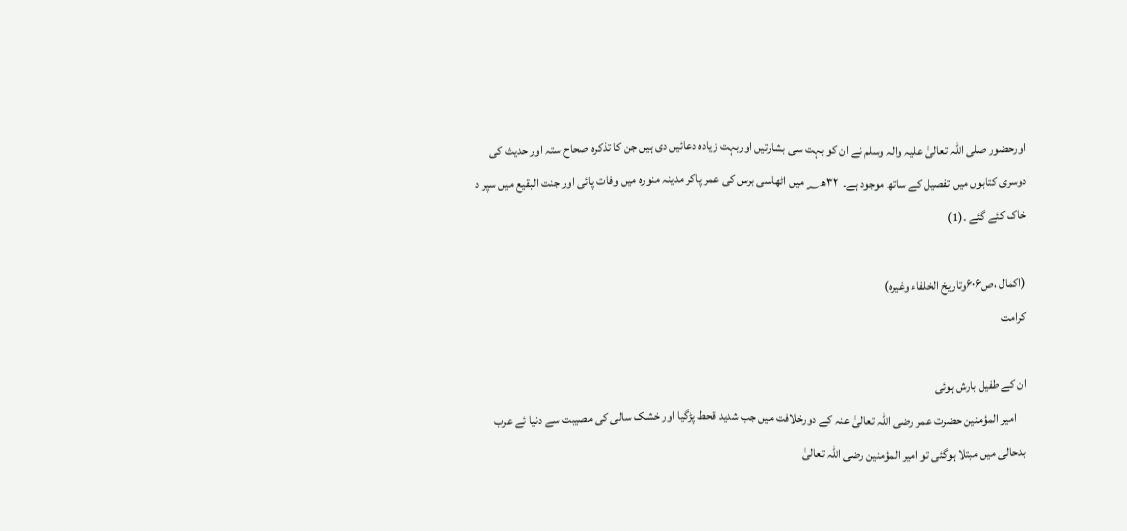اورحضور صلی اللہ تعالیٰ علیہ والہ وسلم نے ان کو بہت سی بشارتیں اوربہت زیادہ دعائیں دی ہیں جن کا تذکرہ صحاح ستہ اور حدیث کی دوسری کتابوں میں تفصیل کے ساتھ موجود ہے۔  ۳۲ھ؁ میں اٹھاسی برس کی عمر پاکر مدینہ منورہ میں وفات پائی اور جنت البقیع میں سپر د خاک کئے گئے ۔(1)

(اکمال ،ص۶۰۶وتاریخ الخلفاء وغیرہ)
کرامت

ان کے طفیل بارش ہوئی
    امیر المؤمنین حضرت عمر رضی اللہ تعالیٰ عنہ کے دورخلافت میں جب شدید قحط پڑگیا اور خشک سالی کی مصیبت سے دنیا ئے عرب بدحالی میں مبتلا ہوگئی تو امیر المؤمنین رضی اللہ تعالیٰ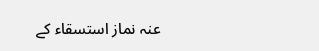عنہ نماز استسقاء کے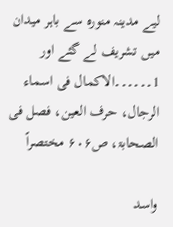لیے مدینہ منورہ سے باہر میدان میں تشریف لے گئے اور
1۔۔۔۔۔۔الاکمال فی اسماء الرجال، حرف العین، فصل فی الصحابۃ، ص۶۰۶ مختصراً

واسد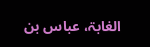الغابۃ، عباس بن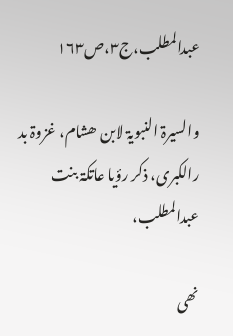عبدالمطلب،ج۳،ص۱۶۳

والسیرۃ النبویۃ لابن ھشام، غزوۃ بد رالکبری، ذکر رؤیا عاتکۃ بنت عبدالمطلب،

نھی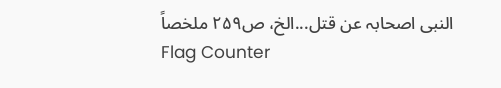النبی اصحابہ عن قتل...الخ، ص۲۵۹ ملخصاً
Flag Counter